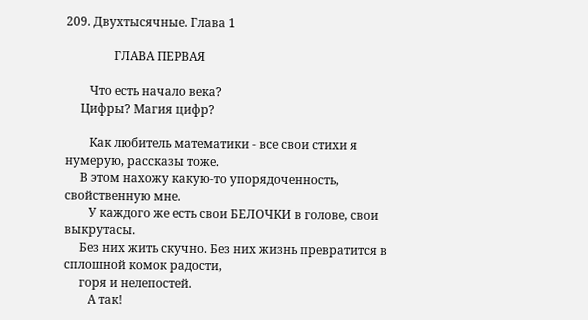209. Двухтысячные. Глава 1

                ГЛАВА ПЕРВАЯ

        Что есть начало века?
     Цифры? Магия цифр?

        Как любитель математики - все свои стихи я нумерую, рассказы тоже.
     В этом нахожу какую-то упорядоченность, свойственную мне.
        У каждого же есть свои БЕЛОЧКИ в голове, свои выкрутасы.
     Без них жить скучно. Без них жизнь превратится в сплошной комок радости,
     горя и нелепостей.
        А так!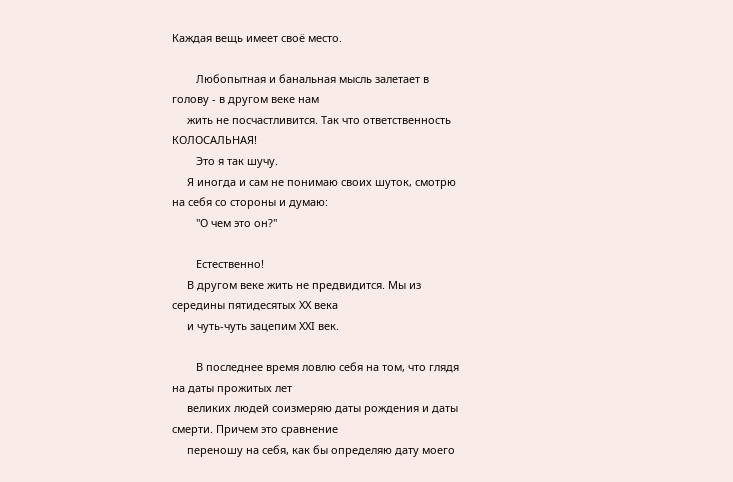Каждая вещь имеет своё место.

        Любопытная и банальная мысль залетает в голову - в другом веке нам
     жить не посчастливится. Так что ответственность КОЛОСАЛЬНАЯ!
        Это я так шучу.
     Я иногда и сам не понимаю своих шуток, смотрю на себя со стороны и думаю:
        "О чем это он?"

        Естественно!
     В другом веке жить не предвидится. Мы из середины пятидесятых XX века
     и чуть-чуть зацепим XXI век.

        В последнее время ловлю себя на том, что глядя на даты прожитых лет
     великих людей соизмеряю даты рождения и даты смерти. Причем это сравнение
     переношу на себя, как бы определяю дату моего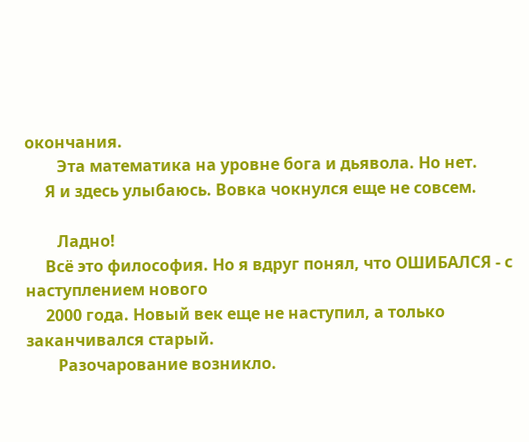окончания.
        Эта математика на уровне бога и дьявола. Но нет.
     Я и здесь улыбаюсь. Вовка чокнулся еще не совсем.

        Ладно!
     Всё это философия. Но я вдруг понял, что ОШИБАЛСЯ - с наступлением нового
     2000 года. Новый век еще не наступил, а только заканчивался старый.
        Разочарование возникло.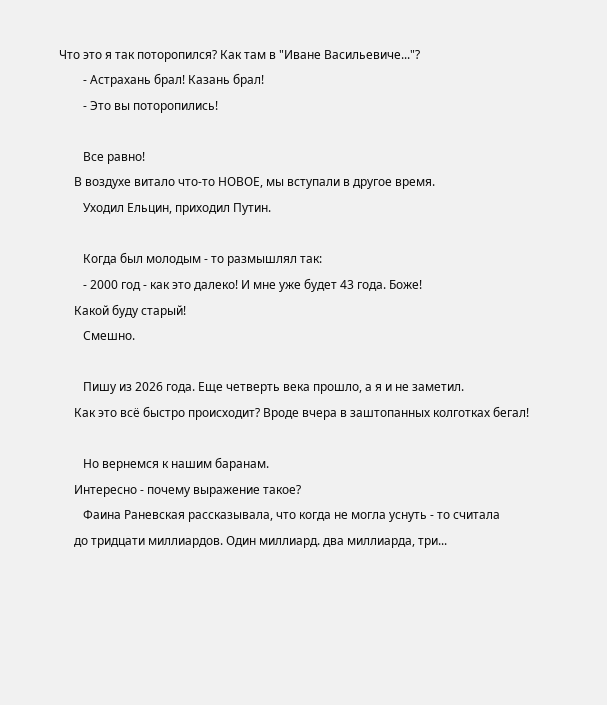Что это я так поторопился? Как там в "Иване Васильевиче..."?
        - Астрахань брал! Казань брал!
        - Это вы поторопились!

        Все равно!
     В воздухе витало что-то НОВОЕ, мы вступали в другое время.
        Уходил Ельцин, приходил Путин.

        Когда был молодым - то размышлял так:
        - 2000 год - как это далеко! И мне уже будет 43 года. Боже!
     Какой буду старый!
        Смешно.

        Пишу из 2026 года. Еще четверть века прошло, а я и не заметил.
     Как это всё быстро происходит? Вроде вчера в заштопанных колготках бегал!

        Но вернемся к нашим баранам.
     Интересно - почему выражение такое?
        Фаина Раневская рассказывала, что когда не могла уснуть - то считала
     до тридцати миллиардов. Один миллиард. два миллиарда, три...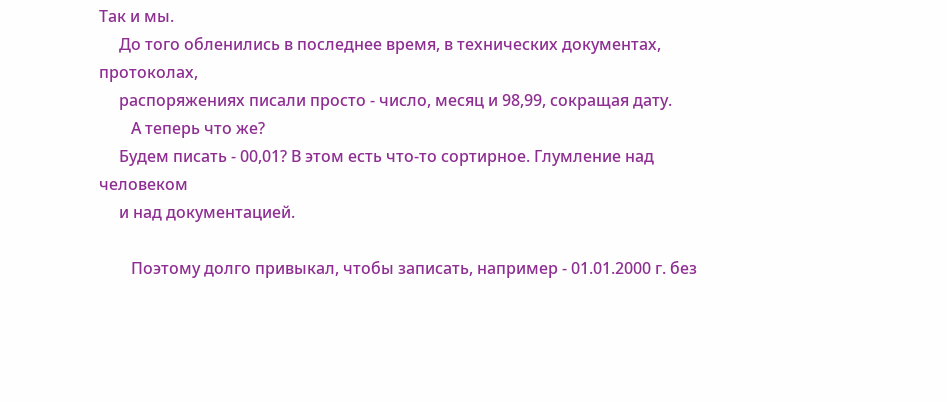Так и мы.
     До того обленились в последнее время, в технических документах, протоколах,
     распоряжениях писали просто - число, месяц и 98,99, сокращая дату.
        А теперь что же?
     Будем писать - 00,01? В этом есть что-то сортирное. Глумление над человеком
     и над документацией.

        Поэтому долго привыкал, чтобы записать, например - 01.01.2000 г. без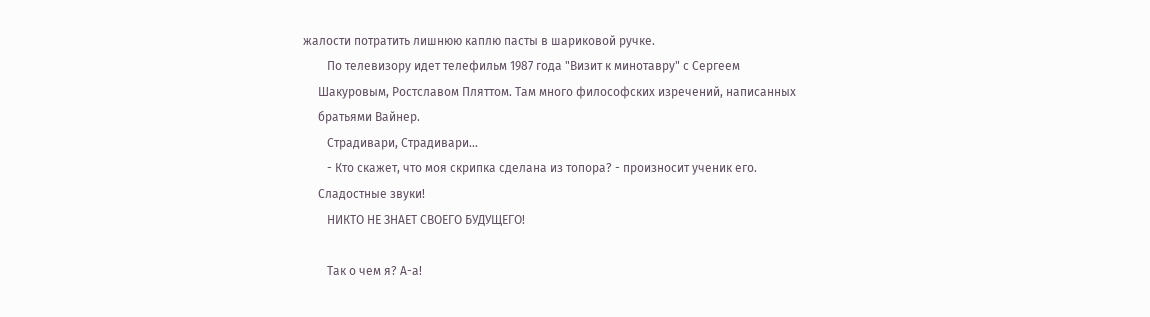жалости потратить лишнюю каплю пасты в шариковой ручке.
        По телевизору идет телефильм 1987 года "Визит к минотавру" с Сергеем
     Шакуровым, Ростславом Пляттом. Там много философских изречений, написанных
     братьями Вайнер.
        Страдивари, Страдивари...
        - Кто скажет, что моя скрипка сделана из топора? - произносит ученик его.
     Сладостные звуки!
        НИКТО НЕ ЗНАЕТ СВОЕГО БУДУЩЕГО!

        Так о чем я? А-а!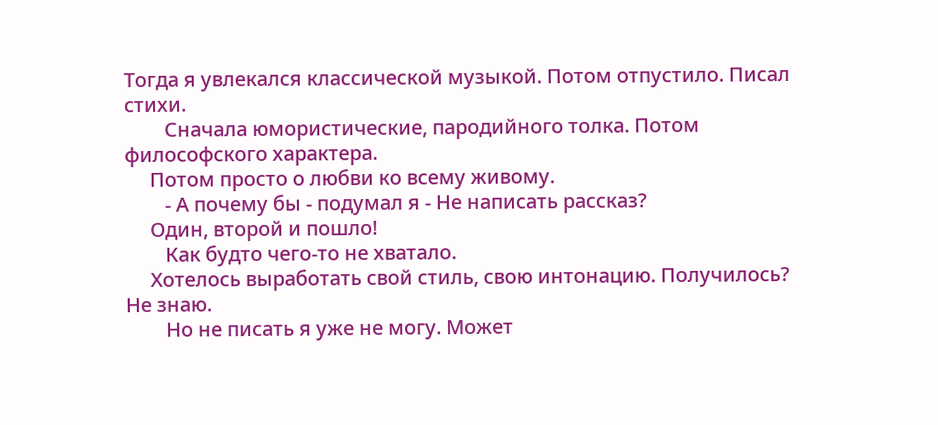Тогда я увлекался классической музыкой. Потом отпустило. Писал стихи.
        Сначала юмористические, пародийного толка. Потом философского характера.
     Потом просто о любви ко всему живому.
        - А почему бы - подумал я - Не написать рассказ?
     Один, второй и пошло!
        Как будто чего-то не хватало.
     Хотелось выработать свой стиль, свою интонацию. Получилось? Не знаю.
        Но не писать я уже не могу. Может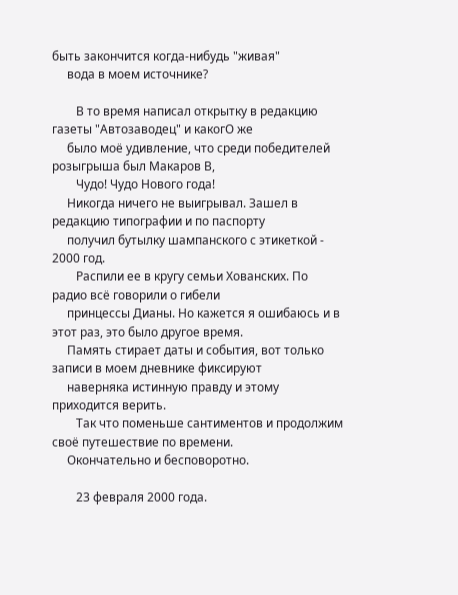быть закончится когда-нибудь "живая"
     вода в моем источнике?

        В то время написал открытку в редакцию газеты "Автозаводец" и какогО же
     было моё удивление, что среди победителей розыгрыша был Макаров В,
        Чудо! Чудо Нового года!
     Никогда ничего не выигрывал. Зашел в редакцию типографии и по паспорту
     получил бутылку шампанского с этикеткой - 2000 год.
        Распили ее в кругу семьи Хованских. По радио всё говорили о гибели
     принцессы Дианы. Но кажется я ошибаюсь и в этот раз, это было другое время.
     Память стирает даты и события, вот только записи в моем дневнике фиксируют
     наверняка истинную правду и этому приходится верить.
        Так что поменьше сантиментов и продолжим своё путешествие по времени.
     Окончательно и бесповоротно.

        23 февраля 2000 года.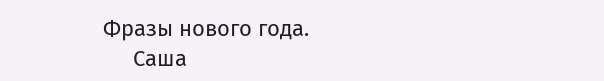Фразы нового года.
     Саша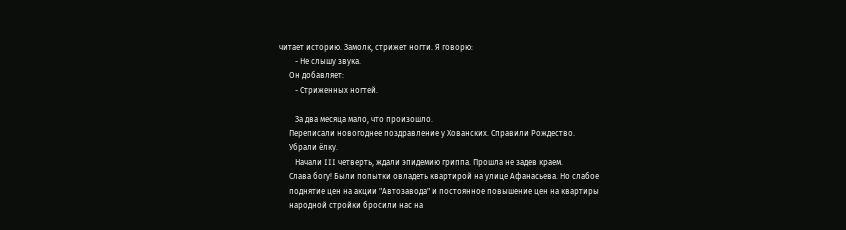читает историю. Замолк, стрижет ногти. Я говорю:
        - Не слышу звука.
     Он добавляет:
        - Стриженных ногтей.

        За два месяца мало, что произошло.
     Переписали новогоднее поздравление у Хованских. Справили Рождество.
     Убрали ёлку.
        Начали III четверть, ждали эпидемию гриппа. Прошла не задев краем.
     Слава богу! Были попытки овладеть квартирой на улице Афанасьева. Но слабое
     поднятие цен на акции "Автозавода" и постоянное повышение цен на квартиры
     народной стройки бросили нас на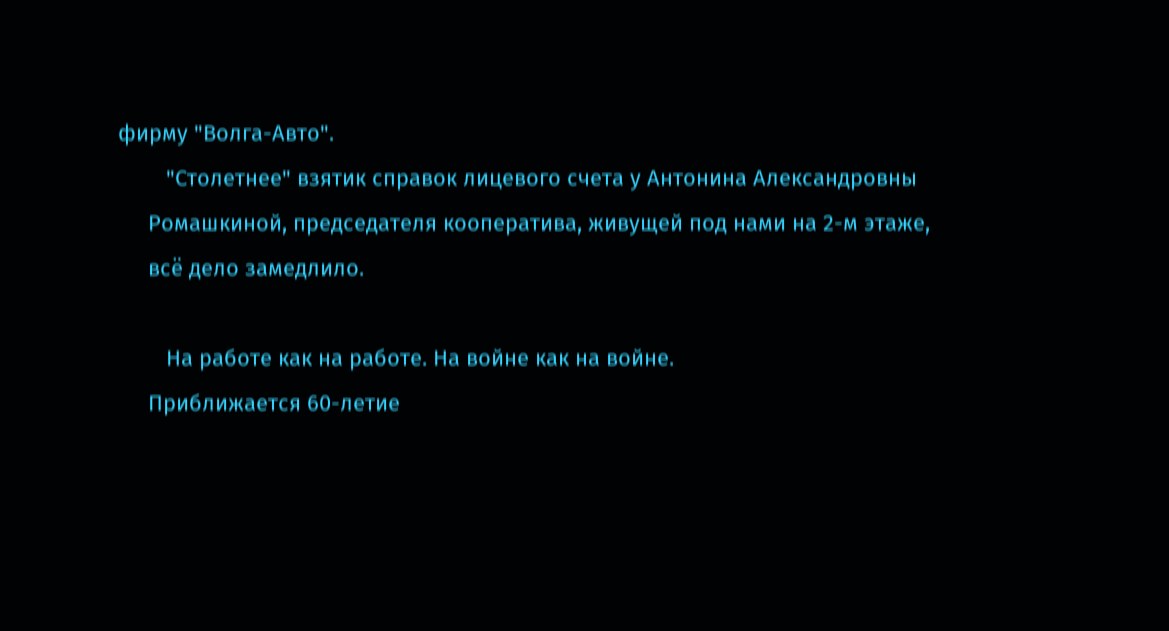фирму "Волга-Авто".
        "Столетнее" взятик справок лицевого счета у Антонина Александровны
     Ромашкиной, председателя кооператива, живущей под нами на 2-м этаже,
     всё дело замедлило.

        На работе как на работе. На войне как на войне.
     Приближается 60-летие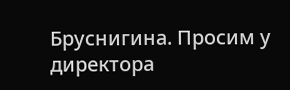Бруснигина. Просим у директора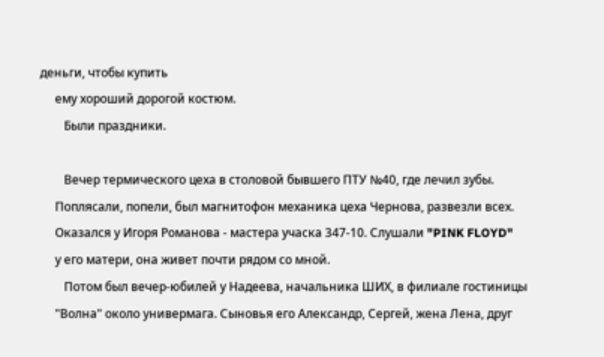деньги, чтобы купить
     ему хороший дорогой костюм.
        Были праздники.

        Вечер термического цеха в столовой бывшего ПТУ №40, где лечил зубы.
     Поплясали, попели, был магнитофон механика цеха Чернова, развезли всех.
     Оказался у Игоря Романова - мастера учаска 347-10. Слушали "PINK FLOYD"
     у его матери, она живет почти рядом со мной.
        Потом был вечер-юбилей у Надеева, начальника ШИХ, в филиале гостиницы
     "Волна" около универмага. Сыновья его Александр, Сергей, жена Лена, друг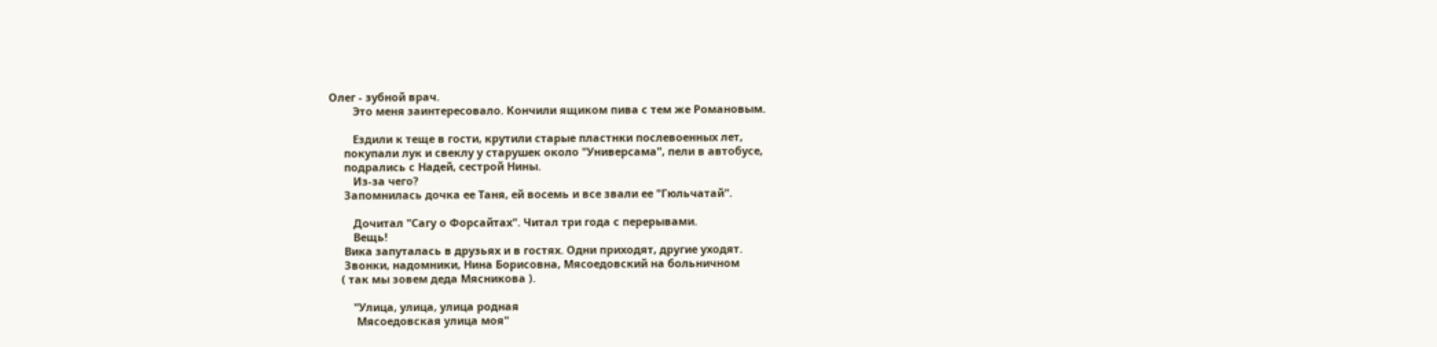Олег - зубной врач.
        Это меня заинтересовало. Кончили ящиком пива с тем же Романовым.

        Ездили к теще в гости, крутили старые пластнки послевоенных лет,
     покупали лук и свеклу у старушек около "Универсама", пели в автобусе,
     подрались с Надей, сестрой Нины.
        Из-за чего?
     Запомнилась дочка ее Таня, ей восемь и все звали ее "Гюльчатай".

        Дочитал "Сагу о Форсайтах". Читал три года с перерывами.
        Вещь!
     Вика запуталась в друзьях и в гостях. Одни приходят, другие уходят.
     Звонки, надомники, Нина Борисовна, Мясоедовский на больничном
    ( так мы зовем деда Мясникова ).

        "Улица, улица, улица родная
         Мясоедовская улица моя"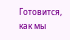Готовится, как мы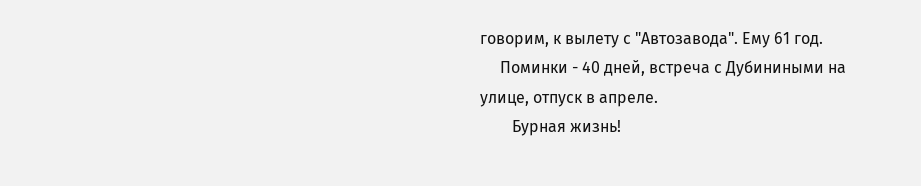говорим, к вылету с "Автозавода". Ему 61 год.
     Поминки - 40 дней, встреча с Дубиниными на улице, отпуск в апреле.
        Бурная жизнь!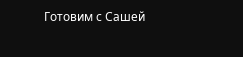Готовим с Сашей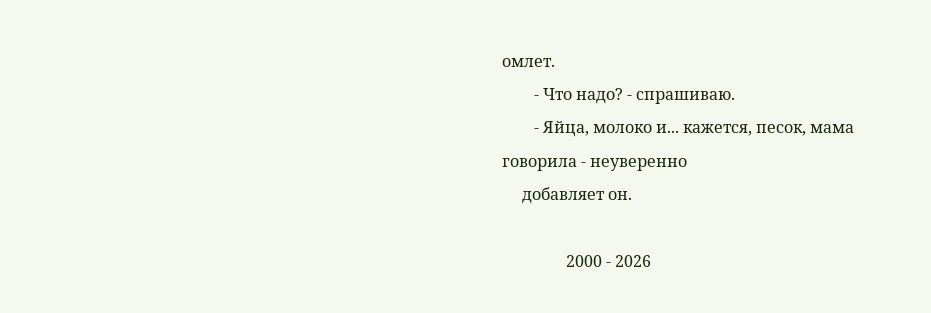омлет.
        - Что надо? - спрашиваю.
        - Яйца, молоко и... кажется, песок, мама говорила - неуверенно
     добавляет он.

                2000 - 2026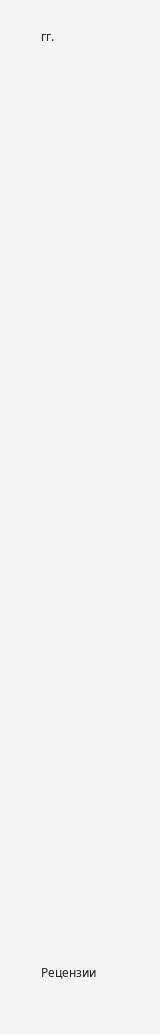гг.






































Рецензии